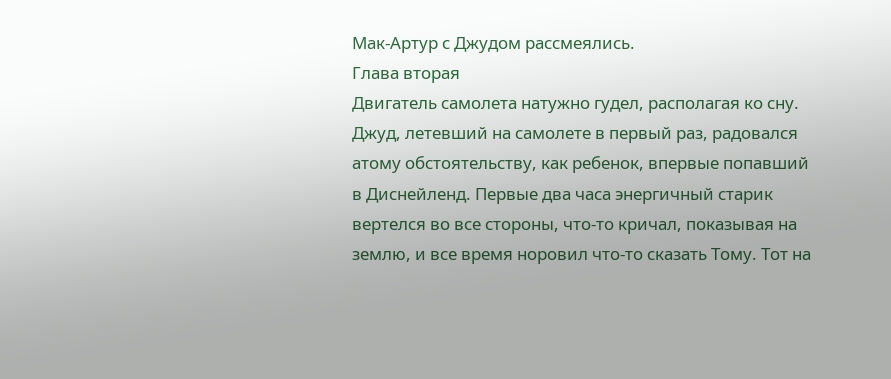Мак-Артур с Джудом рассмеялись.
Глава вторая
Двигатель самолета натужно гудел, располагая ко сну. Джуд, летевший на самолете в первый раз, радовался атому обстоятельству, как ребенок, впервые попавший в Диснейленд. Первые два часа энергичный старик вертелся во все стороны, что-то кричал, показывая на землю, и все время норовил что-то сказать Тому. Тот на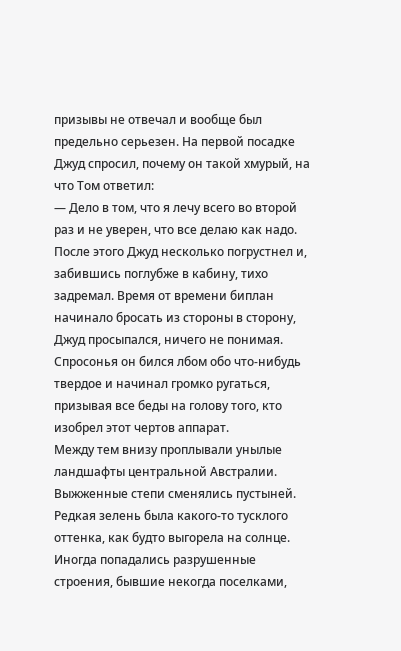призывы не отвечал и вообще был предельно серьезен. На первой посадке Джуд спросил, почему он такой хмурый, на что Том ответил:
— Дело в том, что я лечу всего во второй раз и не уверен, что все делаю как надо.
После этого Джуд несколько погрустнел и, забившись поглубже в кабину, тихо задремал. Время от времени биплан начинало бросать из стороны в сторону, Джуд просыпался, ничего не понимая. Спросонья он бился лбом обо что-нибудь твердое и начинал громко ругаться, призывая все беды на голову того, кто изобрел этот чертов аппарат.
Между тем внизу проплывали унылые ландшафты центральной Австралии. Выжженные степи сменялись пустыней. Редкая зелень была какого-то тусклого оттенка, как будто выгорела на солнце. Иногда попадались разрушенные строения, бывшие некогда поселками,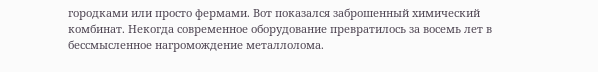городками или просто фермами. Вот показался заброшенный химический комбинат. Некогда современное оборудование превратилось за восемь лет в бессмысленное нагромождение металлолома.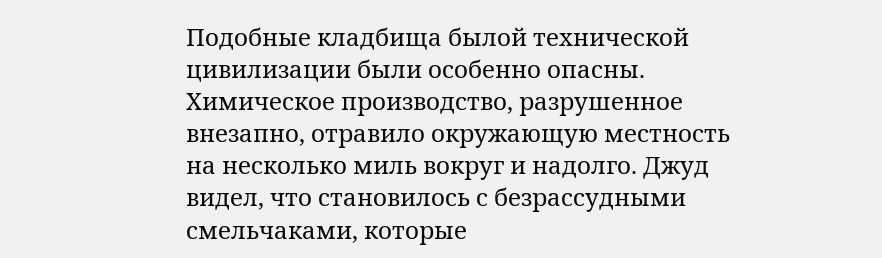Подобные кладбища былой технической цивилизации были особенно опасны. Химическое производство, разрушенное внезапно, отравило окружающую местность на несколько миль вокруг и надолго. Джуд видел, что становилось с безрассудными смельчаками, которые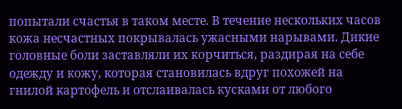попытали счастья в таком месте. В течение нескольких часов кожа несчастных покрывалась ужасными нарывами. Дикие головные боли заставляли их корчиться, раздирая на себе одежду и кожу, которая становилась вдруг похожей на гнилой картофель и отслаивалась кусками от любого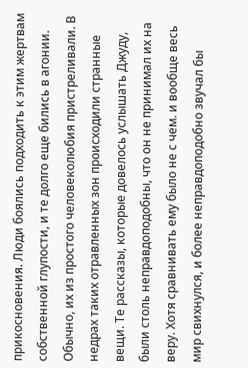прикосновения. Люди боялись подходить к этим жертвам собственной глупости, и те долго еще бились в агонии. Обычно, их из простого человеколюбия пристреливали. В недрах таких отравленных зон происходили странные вещи. Те рассказы, которые довелось услышать Джуду, были столь неправдоподобны, что он не принимал их на веру. Хотя сравнивать ему было не с чем. и вообще весь мир свихнулся, и более неправдоподобно звучал бы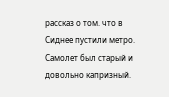рассказ о том. что в Сиднее пустили метро.
Самолет был старый и довольно капризный.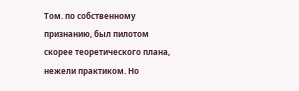Том. по собственному признанию, был пилотом скорее теоретического плана, нежели практиком. Но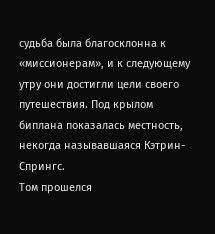судьба была благосклонна к «миссионерам», и к следующему утру они достигли цели своего путешествия. Под крылом биплана показалась местность, некогда называвшаяся Кэтрин-Спрингс.
Том прошелся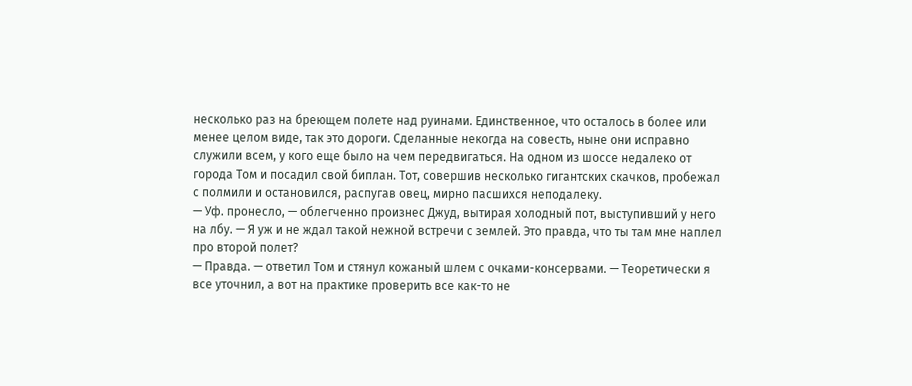несколько раз на бреющем полете над руинами. Единственное, что осталось в более или менее целом виде, так это дороги. Сделанные некогда на совесть, ныне они исправно служили всем, у кого еще было на чем передвигаться. На одном из шоссе недалеко от города Том и посадил свой биплан. Тот, совершив несколько гигантских скачков, пробежал с полмили и остановился, распугав овец, мирно пасшихся неподалеку.
— Уф. пронесло, — облегченно произнес Джуд, вытирая холодный пот, выступивший у него на лбу. — Я уж и не ждал такой нежной встречи с землей. Это правда, что ты там мне наплел про второй полет?
— Правда. — ответил Том и стянул кожаный шлем с очками-консервами. — Теоретически я все уточнил, а вот на практике проверить все как-то не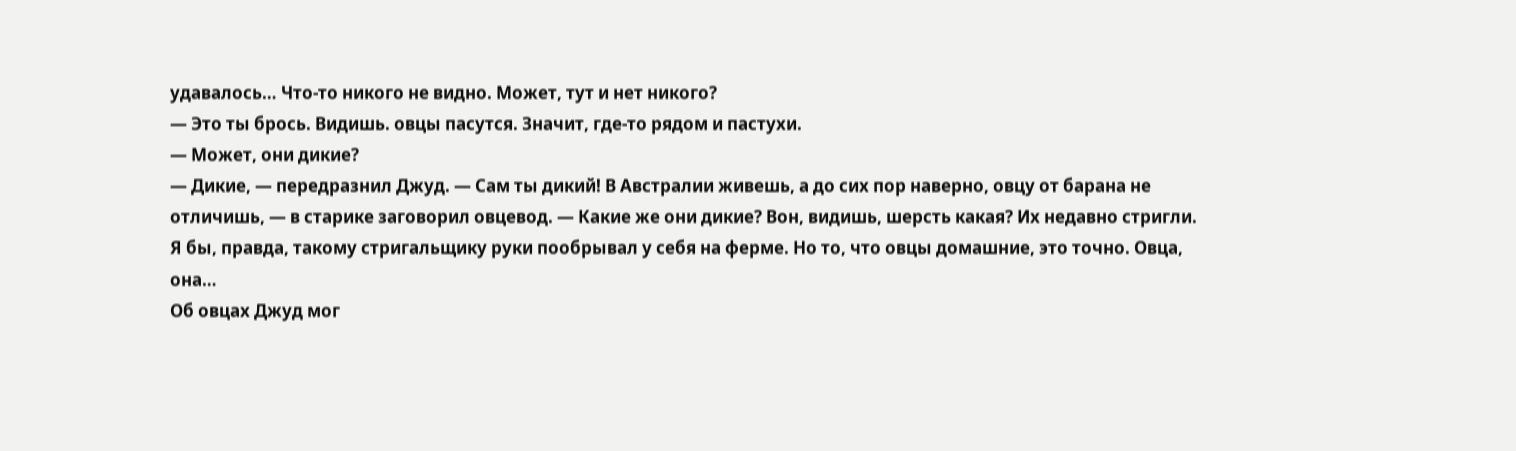удавалось… Что-то никого не видно. Может, тут и нет никого?
— Это ты брось. Видишь. овцы пасутся. Значит, где-то рядом и пастухи.
— Может, они дикие?
— Дикие, — передразнил Джуд. — Сам ты дикий! В Австралии живешь, а до сих пор наверно, овцу от барана не отличишь, — в старике заговорил овцевод. — Какие же они дикие? Вон, видишь, шерсть какая? Их недавно стригли. Я бы, правда, такому стригальщику руки пообрывал у себя на ферме. Но то, что овцы домашние, это точно. Овца, она…
Об овцах Джуд мог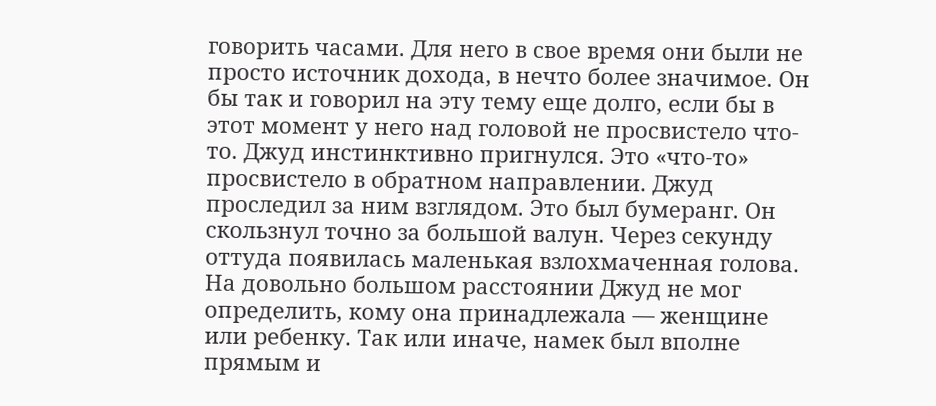говорить часами. Для него в свое время они были не просто источник дохода, в нечто более значимое. Он бы так и говорил на эту тему еще долго, если бы в этот момент у него над головой не просвистело что-то. Джуд инстинктивно пригнулся. Это «что-то» просвистело в обратном направлении. Джуд проследил за ним взглядом. Это был бумеранг. Он скользнул точно за большой валун. Через секунду оттуда появилась маленькая взлохмаченная голова. На довольно большом расстоянии Джуд не мог определить, кому она принадлежала — женщине или ребенку. Так или иначе, намек был вполне прямым и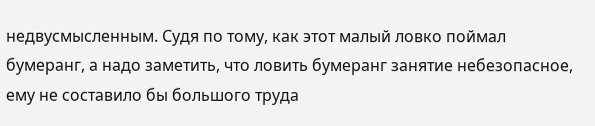недвусмысленным. Судя по тому, как этот малый ловко поймал бумеранг, а надо заметить, что ловить бумеранг занятие небезопасное, ему не составило бы большого труда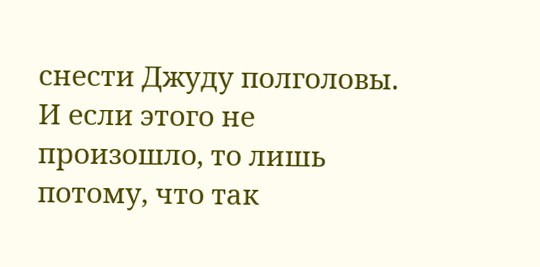снести Джуду полголовы. И если этого не произошло, то лишь потому, что так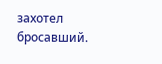захотел бросавший.